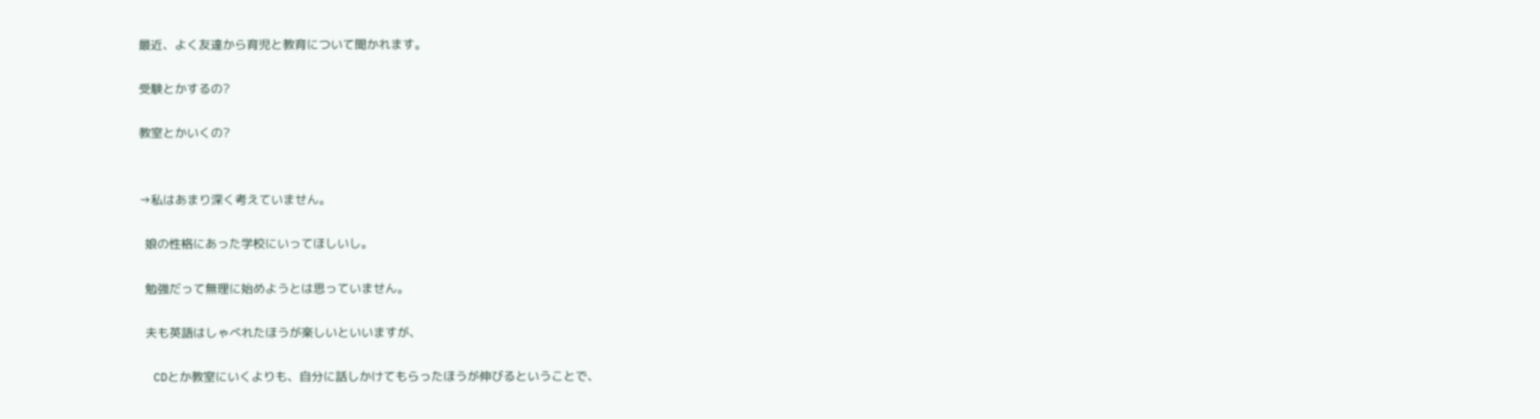最近、よく友達から育児と教育について聞かれます。

受験とかするの?

教室とかいくの?


→私はあまり深く考えていません。

  娘の性格にあった学校にいってほしいし。

  勉強だって無理に始めようとは思っていません。

  夫も英語はしゃべれたほうが楽しいといいますが、

  CDとか教室にいくよりも、自分に話しかけてもらったほうが伸びるということで、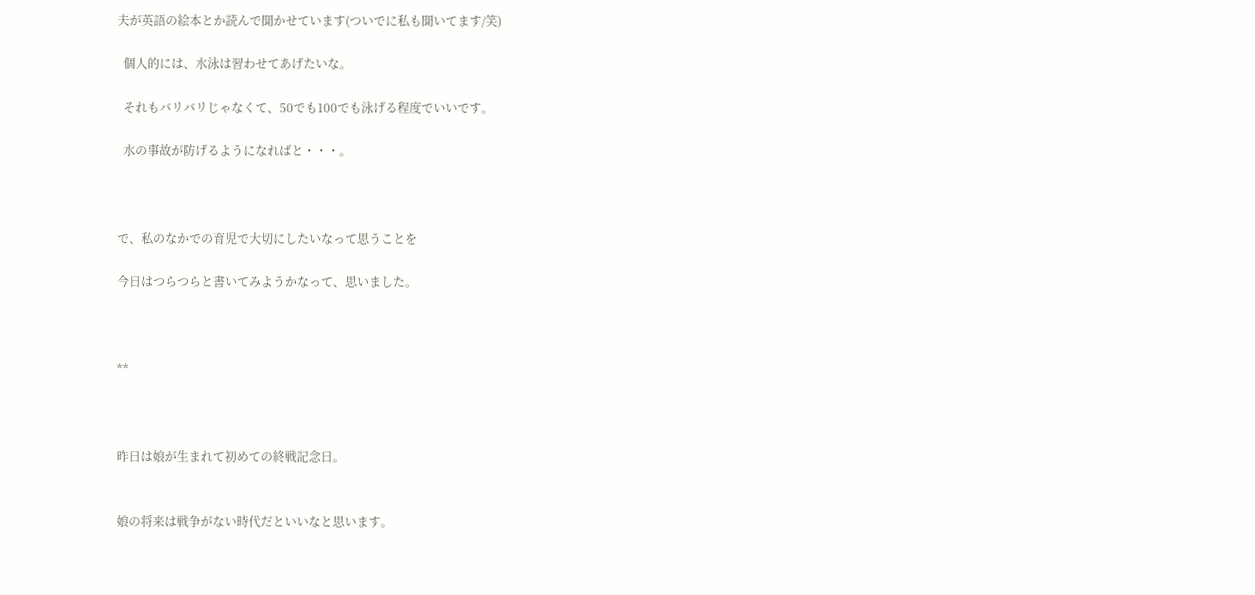夫が英語の絵本とか読んで聞かせています(ついでに私も聞いてます/笑)

  個人的には、水泳は習わせてあげたいな。

  それもバリバリじゃなくて、50でも100でも泳げる程度でいいです。

  水の事故が防げるようになればと・・・。



で、私のなかでの育児で大切にしたいなって思うことを

今日はつらつらと書いてみようかなって、思いました。



**



昨日は娘が生まれて初めての終戦記念日。


娘の将来は戦争がない時代だといいなと思います。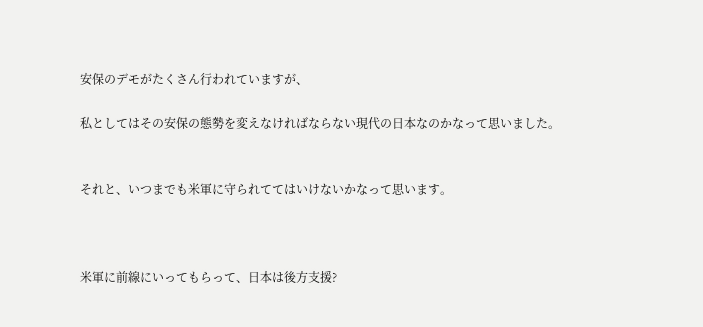安保のデモがたくさん行われていますが、

私としてはその安保の態勢を変えなければならない現代の日本なのかなって思いました。


それと、いつまでも米軍に守られててはいけないかなって思います。



米軍に前線にいってもらって、日本は後方支援?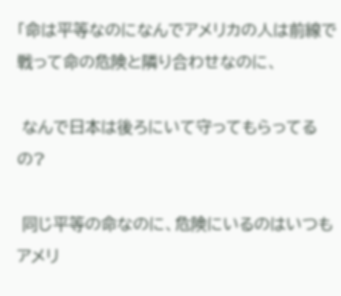「命は平等なのになんでアメリカの人は前線で戦って命の危険と隣り合わせなのに、

 なんで日本は後ろにいて守ってもらってるの?

 同じ平等の命なのに、危険にいるのはいつもアメリ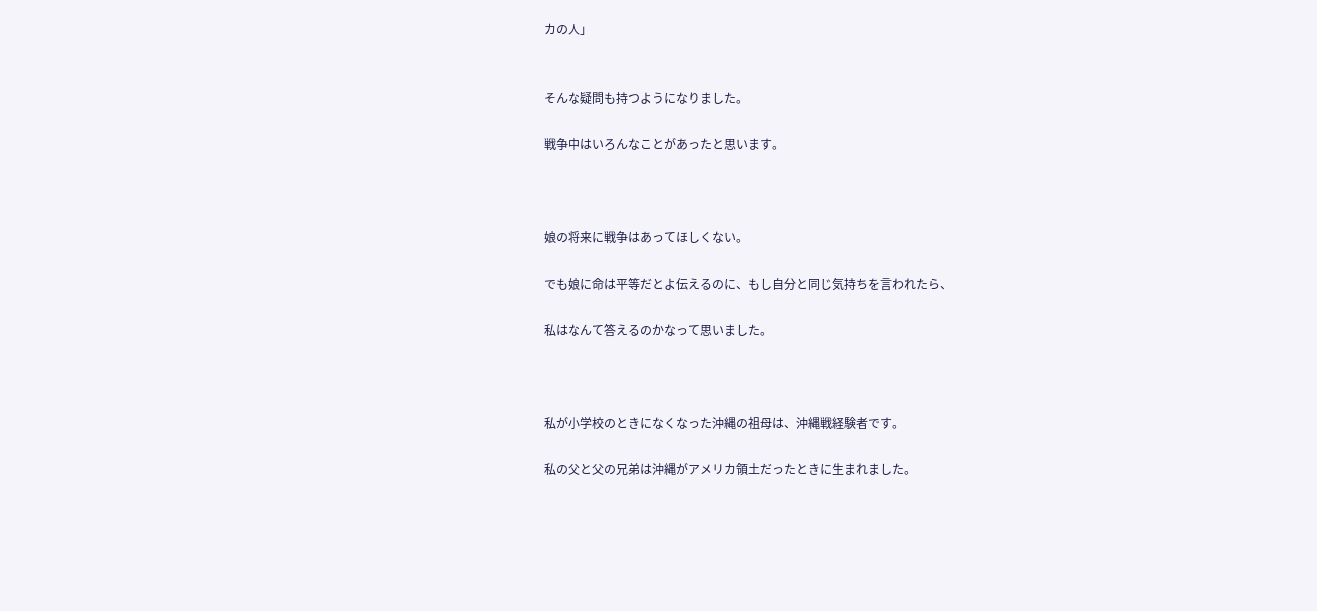カの人」


そんな疑問も持つようになりました。

戦争中はいろんなことがあったと思います。



娘の将来に戦争はあってほしくない。

でも娘に命は平等だとよ伝えるのに、もし自分と同じ気持ちを言われたら、

私はなんて答えるのかなって思いました。



私が小学校のときになくなった沖縄の祖母は、沖縄戦経験者です。

私の父と父の兄弟は沖縄がアメリカ領土だったときに生まれました。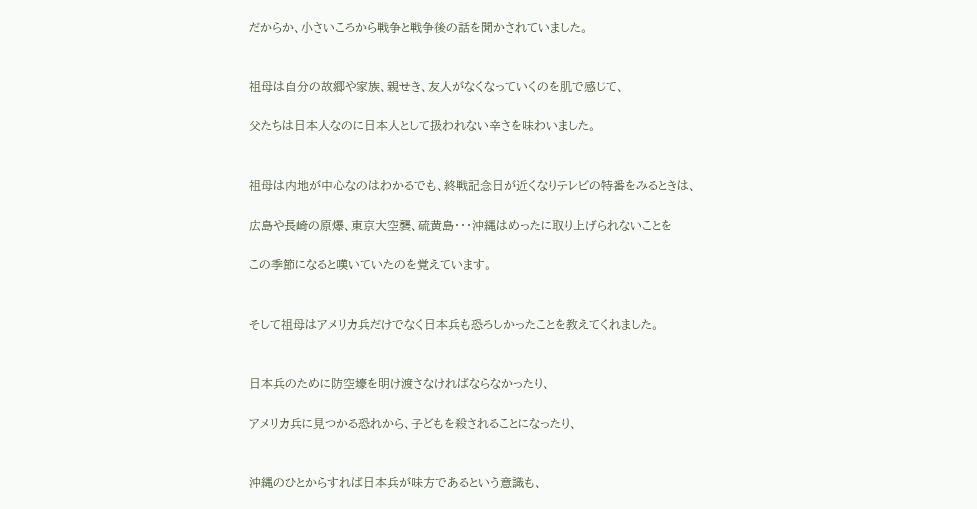だからか、小さいころから戦争と戦争後の話を聞かされていました。


祖母は自分の故郷や家族、親せき、友人がなくなっていくのを肌で感じて、

父たちは日本人なのに日本人として扱われない辛さを味わいました。


祖母は内地が中心なのはわかるでも、終戦記念日が近くなりテレビの特番をみるときは、

広島や長崎の原爆、東京大空襲、硫黄島・・・沖縄はめったに取り上げられないことを

この季節になると嘆いていたのを覚えています。


そして祖母はアメリカ兵だけでなく日本兵も恐ろしかったことを教えてくれました。


日本兵のために防空壕を明け渡さなければならなかったり、

アメリカ兵に見つかる恐れから、子どもを殺されることになったり、


沖縄のひとからすれば日本兵が味方であるという意識も、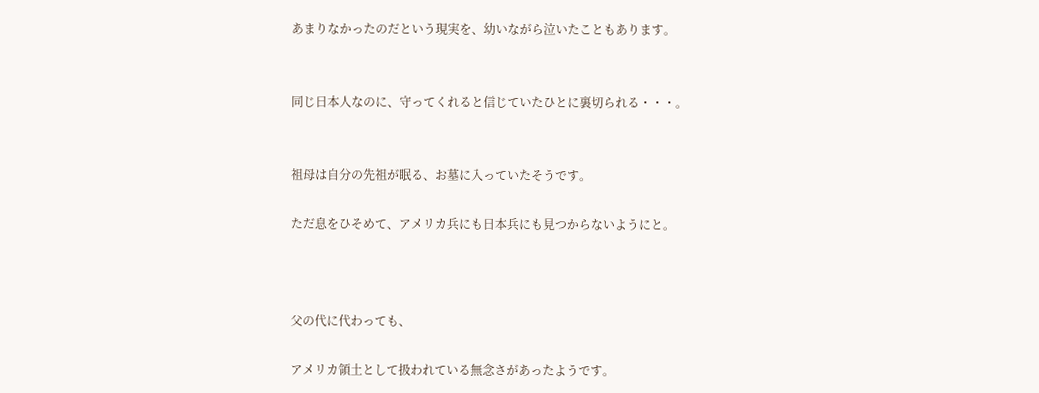あまりなかったのだという現実を、幼いながら泣いたこともあります。


同じ日本人なのに、守ってくれると信じていたひとに裏切られる・・・。


祖母は自分の先祖が眠る、お墓に入っていたそうです。

ただ息をひそめて、アメリカ兵にも日本兵にも見つからないようにと。



父の代に代わっても、

アメリカ領土として扱われている無念さがあったようです。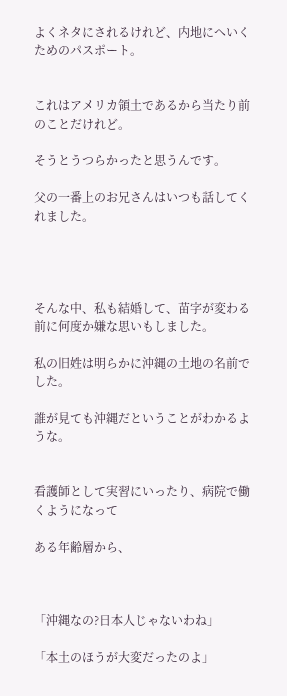よくネタにされるけれど、内地にへいくためのパスポート。


これはアメリカ領土であるから当たり前のことだけれど。

そうとうつらかったと思うんです。

父の一番上のお兄さんはいつも話してくれました。




そんな中、私も結婚して、苗字が変わる前に何度か嫌な思いもしました。

私の旧姓は明らかに沖縄の土地の名前でした。

誰が見ても沖縄だということがわかるような。


看護師として実習にいったり、病院で働くようになって

ある年齢層から、



「沖縄なの?日本人じゃないわね」

「本土のほうが大変だったのよ」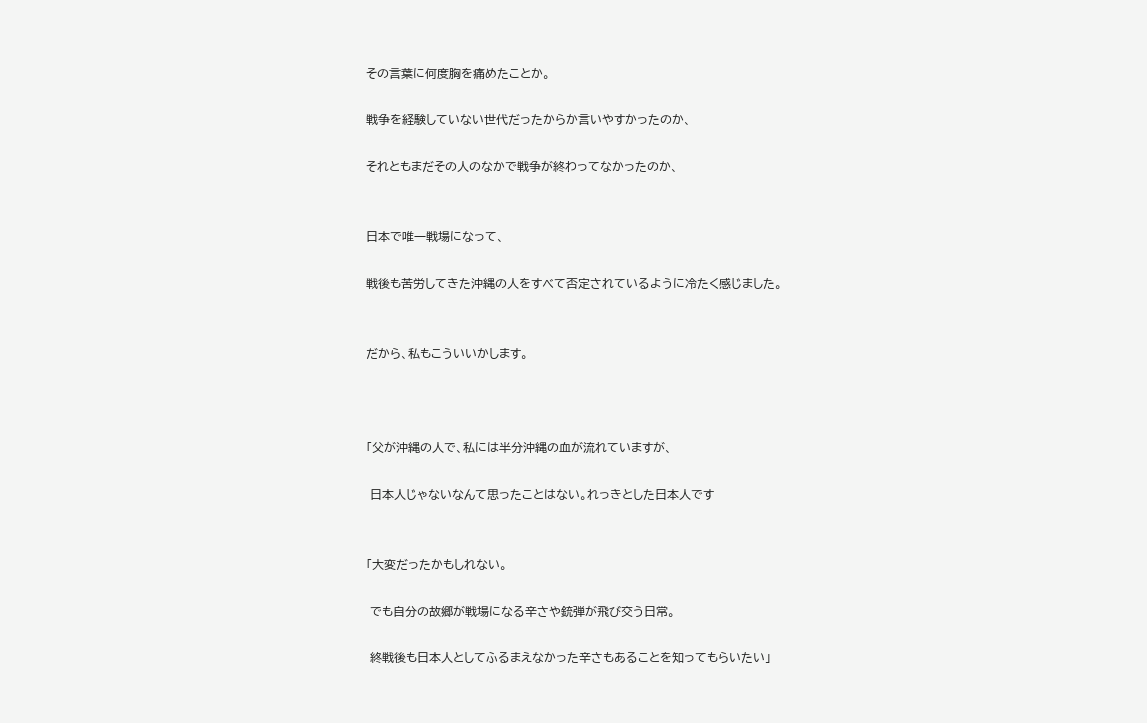その言葉に何度胸を痛めたことか。

戦争を経験していない世代だったからか言いやすかったのか、

それともまだその人のなかで戦争が終わってなかったのか、


日本で唯一戦場になって、

戦後も苦労してきた沖縄の人をすべて否定されているように冷たく感じました。


だから、私もこういいかします。



「父が沖縄の人で、私には半分沖縄の血が流れていますが、

 日本人じゃないなんて思ったことはない。れっきとした日本人です


「大変だったかもしれない。

 でも自分の故郷が戦場になる辛さや銃弾が飛び交う日常。

 終戦後も日本人としてふるまえなかった辛さもあることを知ってもらいたい」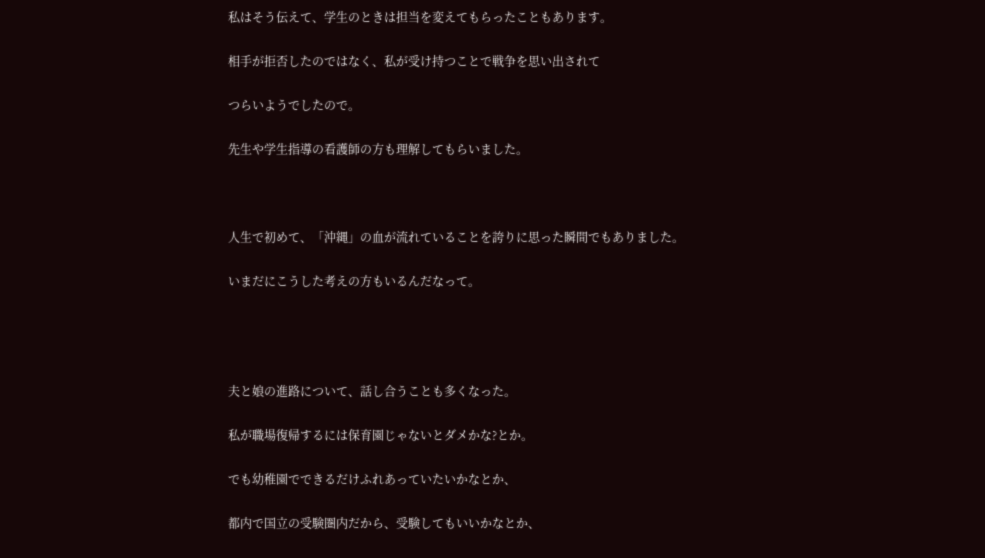私はそう伝えて、学生のときは担当を変えてもらったこともあります。

相手が拒否したのではなく、私が受け持つことで戦争を思い出されて

つらいようでしたので。

先生や学生指導の看護師の方も理解してもらいました。



人生で初めて、「沖縄」の血が流れていることを誇りに思った瞬間でもありました。

いまだにこうした考えの方もいるんだなって。




夫と娘の進路について、話し合うことも多くなった。

私が職場復帰するには保育園じゃないとダメかな?とか。

でも幼稚園でできるだけふれあっていたいかなとか、

都内で国立の受験圏内だから、受験してもいいかなとか、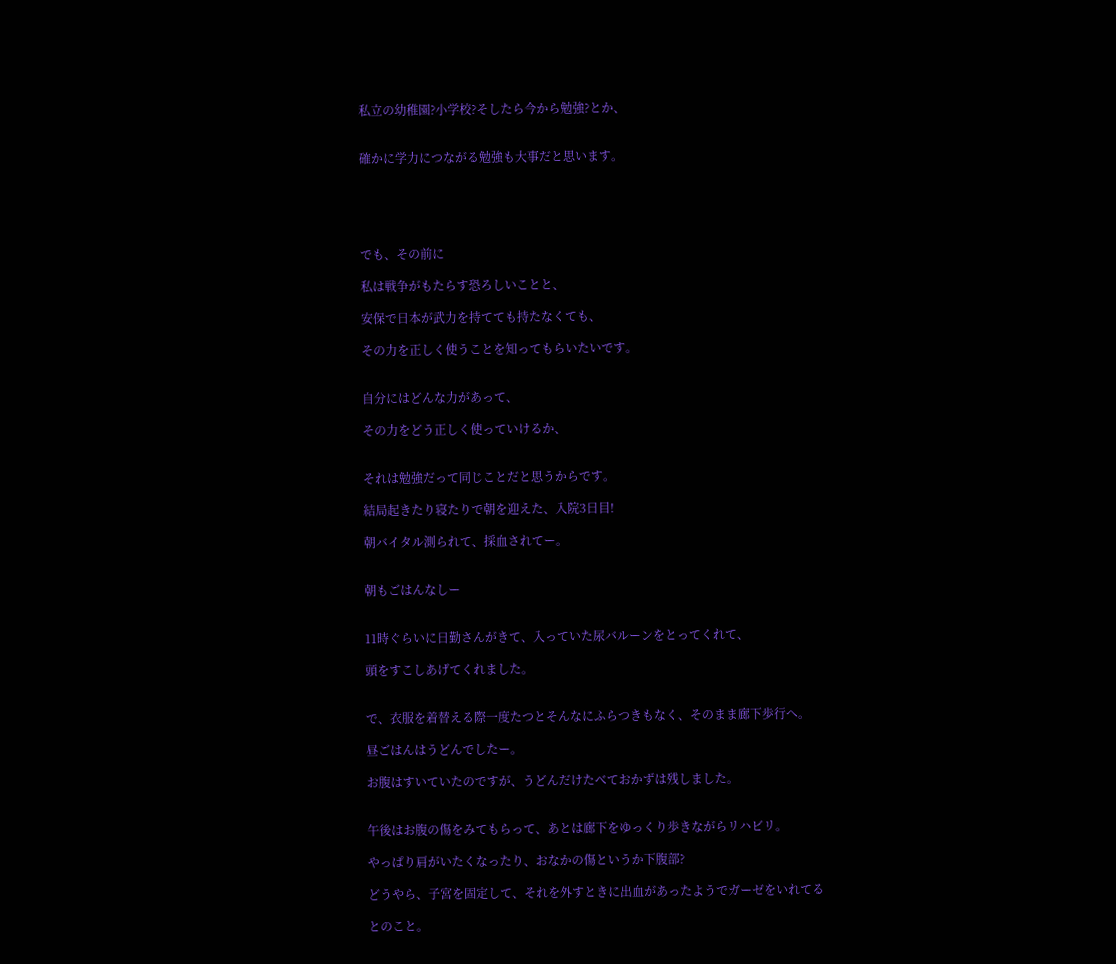私立の幼稚園?小学校?そしたら今から勉強?とか、


確かに学力につながる勉強も大事だと思います。





でも、その前に

私は戦争がもたらす恐ろしいことと、

安保で日本が武力を持てても持たなくても、

その力を正しく使うことを知ってもらいたいです。


自分にはどんな力があって、

その力をどう正しく使っていけるか、


それは勉強だって同じことだと思うからです。

結局起きたり寝たりで朝を迎えた、入院3日目!

朝バイタル測られて、採血されてー。


朝もごはんなしー


11時ぐらいに日勤さんがきて、入っていた尿バルーンをとってくれて、

頭をすこしあげてくれました。


で、衣服を着替える際一度たつとそんなにふらつきもなく、そのまま廊下歩行へ。

昼ごはんはうどんでしたー。

お腹はすいていたのですが、うどんだけたべておかずは残しました。


午後はお腹の傷をみてもらって、あとは廊下をゆっくり歩きながらリハビリ。

やっぱり肩がいたくなったり、おなかの傷というか下腹部?

どうやら、子宮を固定して、それを外すときに出血があったようでガーゼをいれてる

とのこと。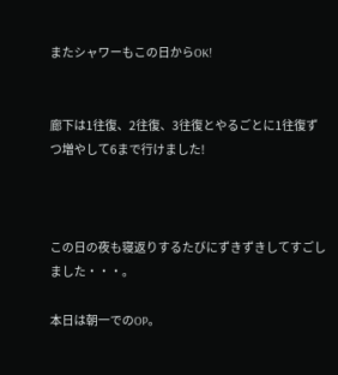またシャワーもこの日からOK!


廊下は1往復、2往復、3往復とやるごとに1往復ずつ増やして6まで行けました!



この日の夜も寝返りするたびにずきずきしてすごしました・・・。

本日は朝一でのOP。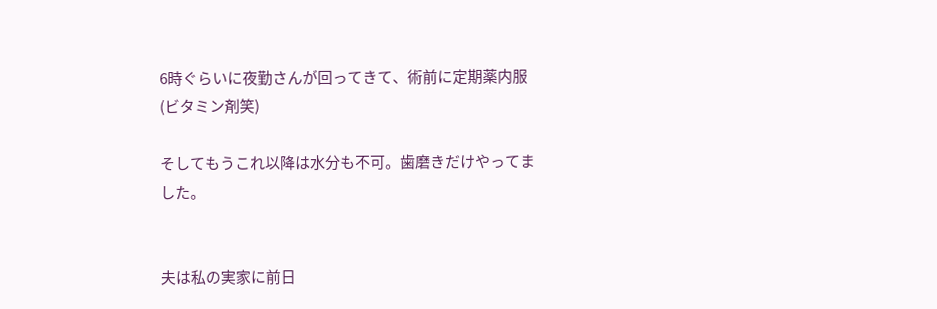6時ぐらいに夜勤さんが回ってきて、術前に定期薬内服(ビタミン剤笑)

そしてもうこれ以降は水分も不可。歯磨きだけやってました。


夫は私の実家に前日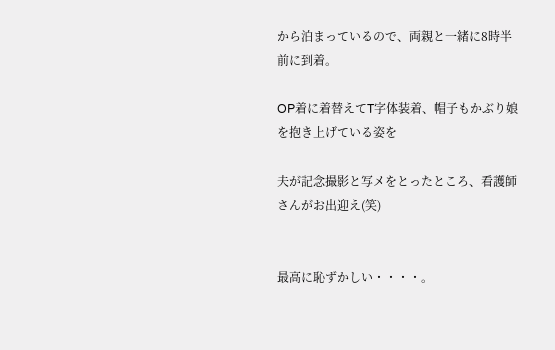から泊まっているので、両親と一緒に8時半前に到着。

OP着に着替えてT字体装着、帽子もかぶり娘を抱き上げている姿を

夫が記念撮影と写メをとったところ、看護師さんがお出迎え(笑)


最高に恥ずかしい・・・・。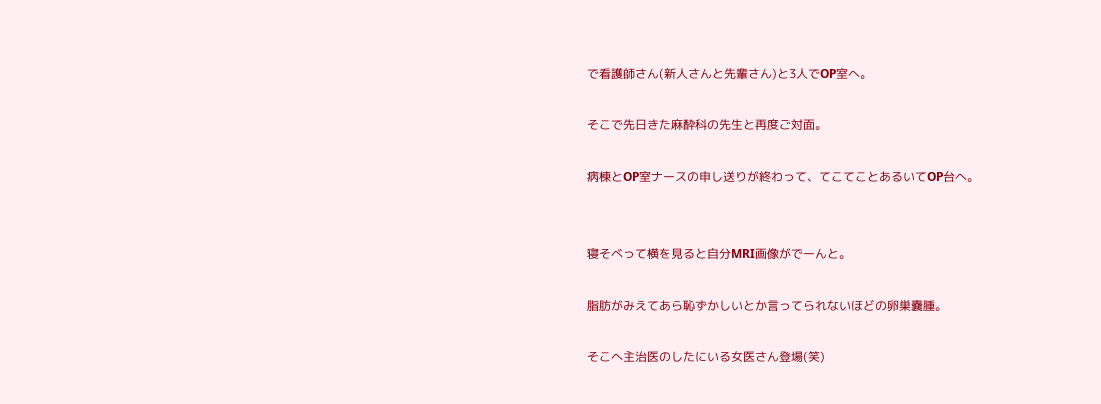で看護師さん(新人さんと先輩さん)と3人でOP室へ。

そこで先日きた麻酔科の先生と再度ご対面。

病棟とOP室ナースの申し送りが終わって、てこてことあるいてOP台へ。


寝そべって横を見ると自分MRI画像がでーんと。

脂肪がみえてあら恥ずかしいとか言ってられないほどの卵巣嚢腫。

そこへ主治医のしたにいる女医さん登場(笑)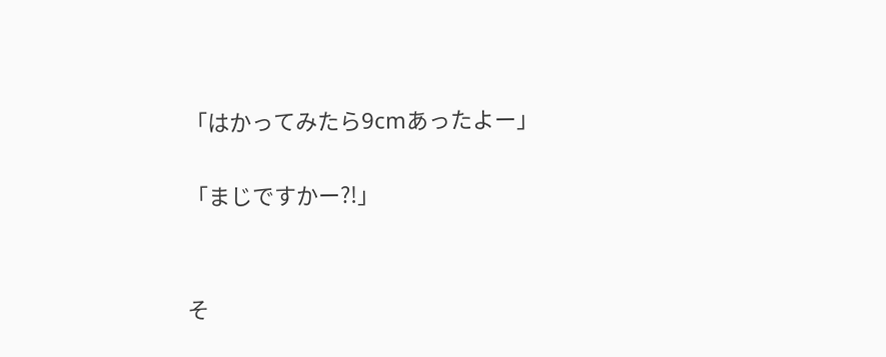「はかってみたら9cmあったよー」

「まじですかー?!」


そ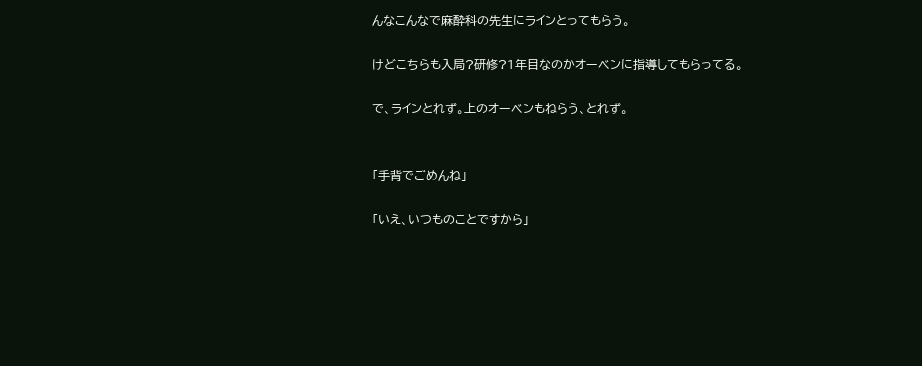んなこんなで麻酔科の先生にラインとってもらう。

けどこちらも入局?研修?1年目なのかオーベンに指導してもらってる。

で、ラインとれず。上のオーベンもねらう、とれず。


「手背でごめんね」

「いえ、いつものことですから」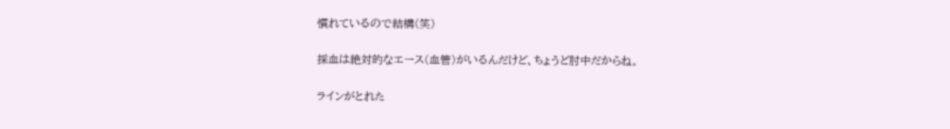慣れているので結構(笑)

採血は絶対的なエース(血管)がいるんだけど、ちょうど肘中だからね。

ラインがとれた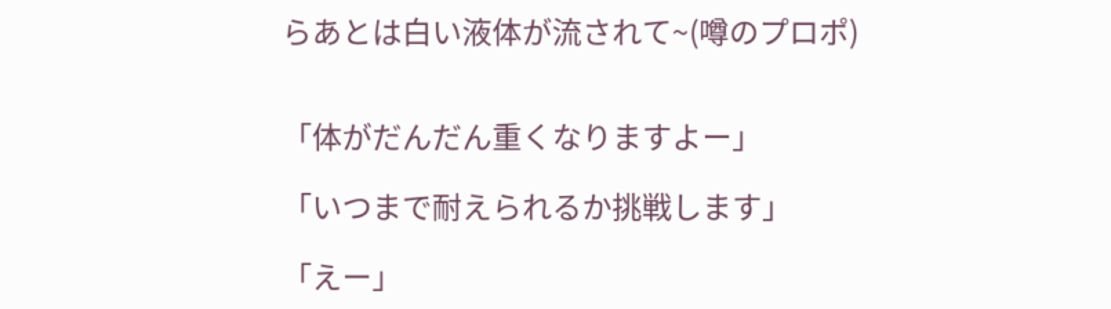らあとは白い液体が流されて~(噂のプロポ)


「体がだんだん重くなりますよー」

「いつまで耐えられるか挑戦します」

「えー」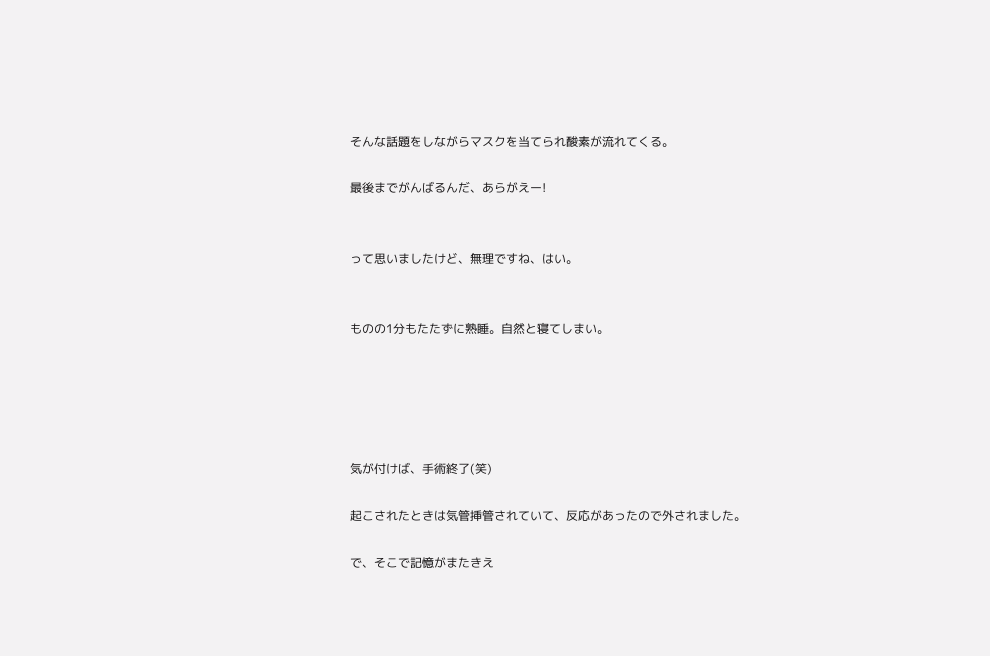そんな話題をしながらマスクを当てられ酸素が流れてくる。

最後までがんばるんだ、あらがえー!


って思いましたけど、無理ですね、はい。


ものの1分もたたずに熟睡。自然と寝てしまい。





気が付けば、手術終了(笑)

起こされたときは気管挿管されていて、反応があったので外されました。

で、そこで記憶がまたきえ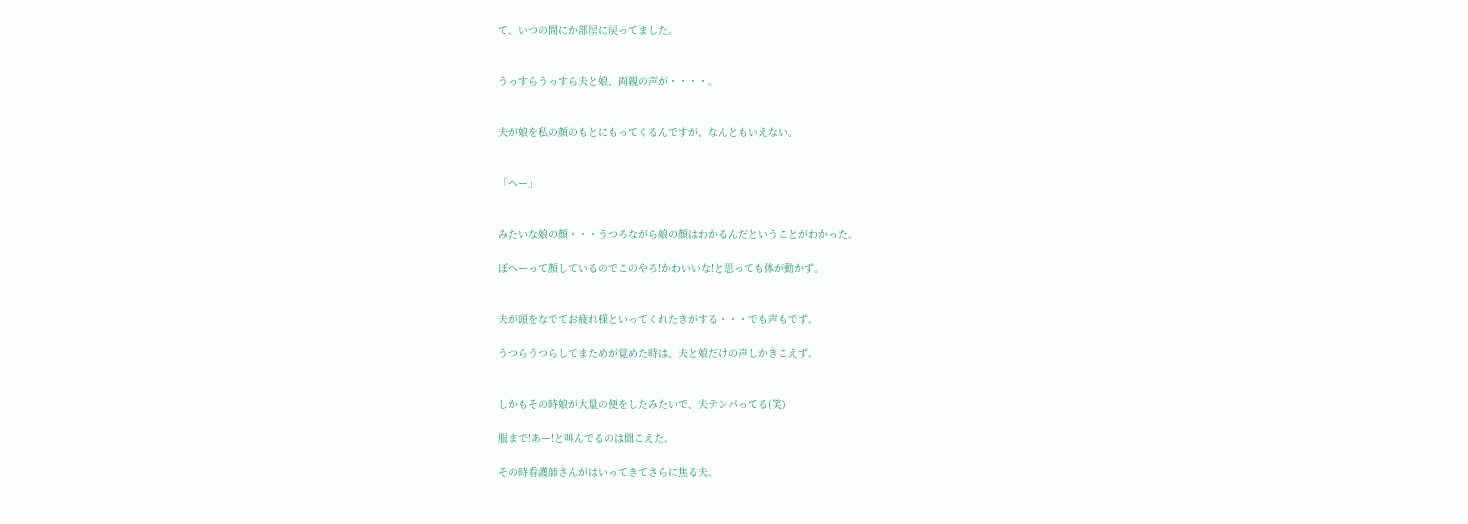て、いつの間にか部屋に戻ってました。


うっすらうっすら夫と娘、両親の声が・・・・。


夫が娘を私の顔のもとにもってくるんですが、なんともいえない。


「へー」


みたいな娘の顔・・・うつろながら娘の顔はわかるんだということがわかった。

ぽへーって顔しているのでこのやろ!かわいいな!と思っても体が動かず。


夫が頭をなでてお疲れ様といってくれたきがする・・・でも声もでず。

うつらうつらしてまためが覚めた時は、夫と娘だけの声しかきこえず。


しかもその時娘が大量の便をしたみたいで、夫テンパってる(笑)

服まで!あー!と叫んでるのは聞こえた。

その時看護師さんがはいってきてさらに焦る夫。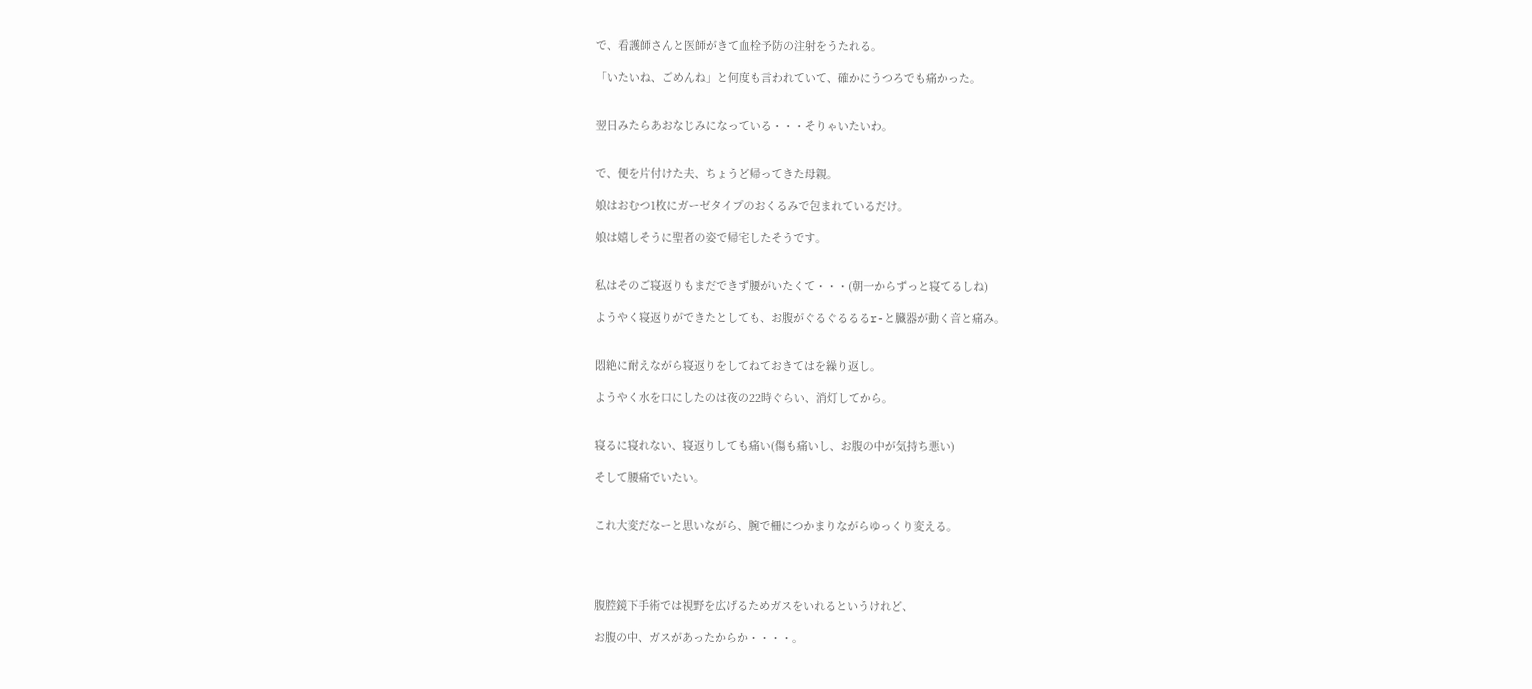で、看護師さんと医師がきて血栓予防の注射をうたれる。

「いたいね、ごめんね」と何度も言われていて、確かにうつろでも痛かった。


翌日みたらあおなじみになっている・・・そりゃいたいわ。


で、便を片付けた夫、ちょうど帰ってきた母親。

娘はおむつ1枚にガーゼタイプのおくるみで包まれているだけ。

娘は嬉しそうに聖者の姿で帰宅したそうです。


私はそのご寝返りもまだできず腰がいたくて・・・(朝一からずっと寝てるしね)

ようやく寝返りができたとしても、お腹がぐるぐるるるr-と臓器が動く音と痛み。


悶絶に耐えながら寝返りをしてねておきてはを繰り返し。

ようやく水を口にしたのは夜の22時ぐらい、消灯してから。


寝るに寝れない、寝返りしても痛い(傷も痛いし、お腹の中が気持ち悪い)

そして腰痛でいたい。


これ大変だなーと思いながら、腕で柵につかまりながらゆっくり変える。




腹腔鏡下手術では視野を広げるためガスをいれるというけれど、

お腹の中、ガスがあったからか・・・・。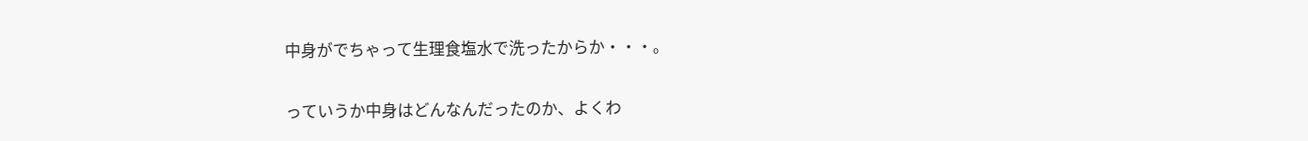中身がでちゃって生理食塩水で洗ったからか・・・。


っていうか中身はどんなんだったのか、よくわ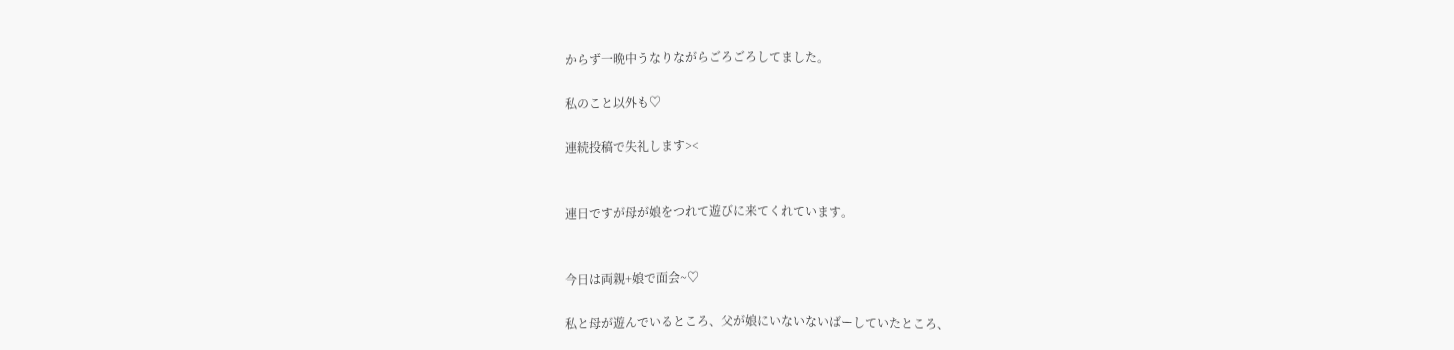からず一晩中うなりながらごろごろしてました。

私のこと以外も♡

連続投稿で失礼します><


連日ですが母が娘をつれて遊びに来てくれています。


今日は両親+娘で面会~♡

私と母が遊んでいるところ、父が娘にいないないばーしていたところ、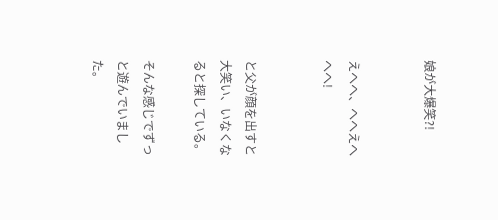娘が大爆笑?!


えへへ、へへえへへへ!


と父が顔を出すと大笑い、いなくなると探している。

そんな感じでずっと遊んでいました。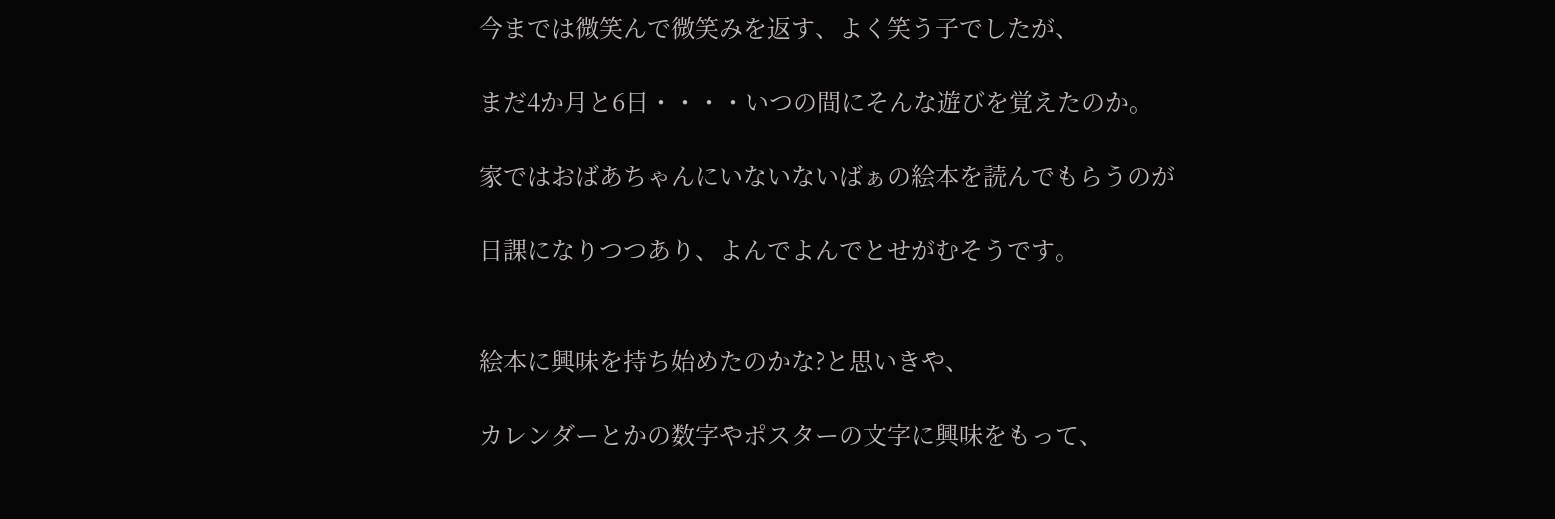今までは微笑んで微笑みを返す、よく笑う子でしたが、

まだ4か月と6日・・・・いつの間にそんな遊びを覚えたのか。

家ではおばあちゃんにいないないばぁの絵本を読んでもらうのが

日課になりつつあり、よんでよんでとせがむそうです。


絵本に興味を持ち始めたのかな?と思いきや、

カレンダーとかの数字やポスターの文字に興味をもって、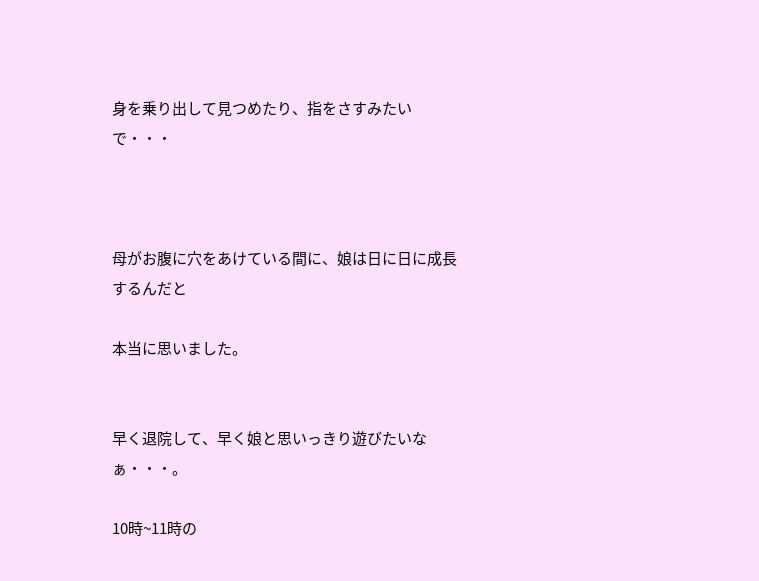身を乗り出して見つめたり、指をさすみたいで・・・



母がお腹に穴をあけている間に、娘は日に日に成長するんだと

本当に思いました。


早く退院して、早く娘と思いっきり遊びたいなぁ・・・。

10時~11時の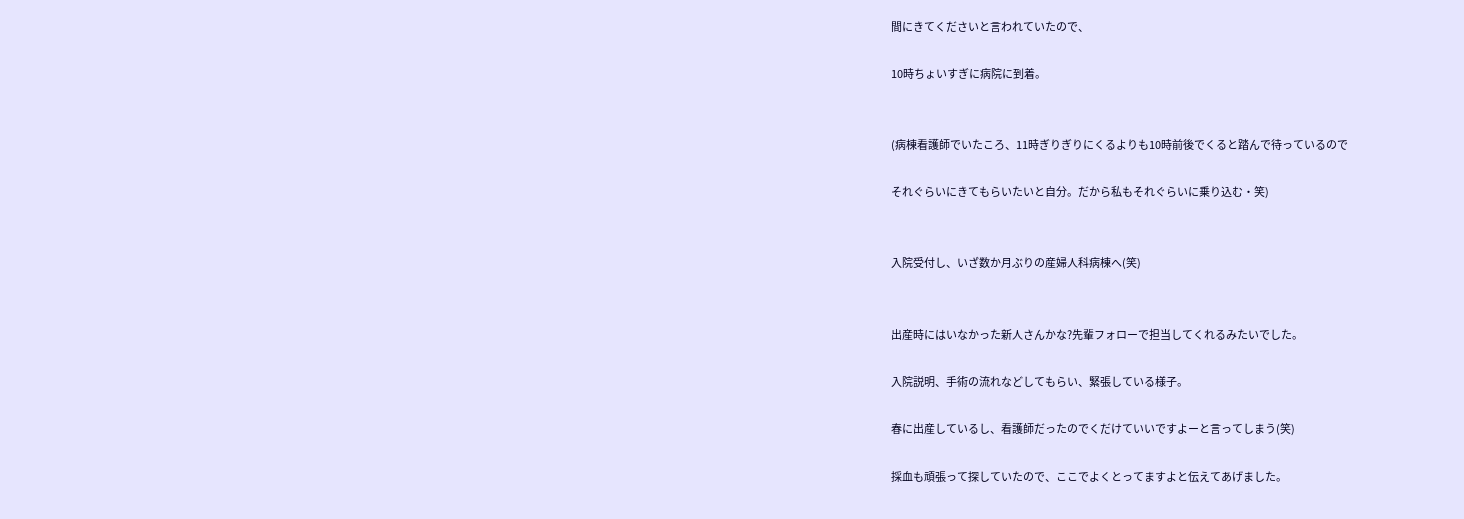間にきてくださいと言われていたので、

10時ちょいすぎに病院に到着。


(病棟看護師でいたころ、11時ぎりぎりにくるよりも10時前後でくると踏んで待っているので

それぐらいにきてもらいたいと自分。だから私もそれぐらいに乗り込む・笑)


入院受付し、いざ数か月ぶりの産婦人科病棟へ(笑)


出産時にはいなかった新人さんかな?先輩フォローで担当してくれるみたいでした。

入院説明、手術の流れなどしてもらい、緊張している様子。

春に出産しているし、看護師だったのでくだけていいですよーと言ってしまう(笑)

採血も頑張って探していたので、ここでよくとってますよと伝えてあげました。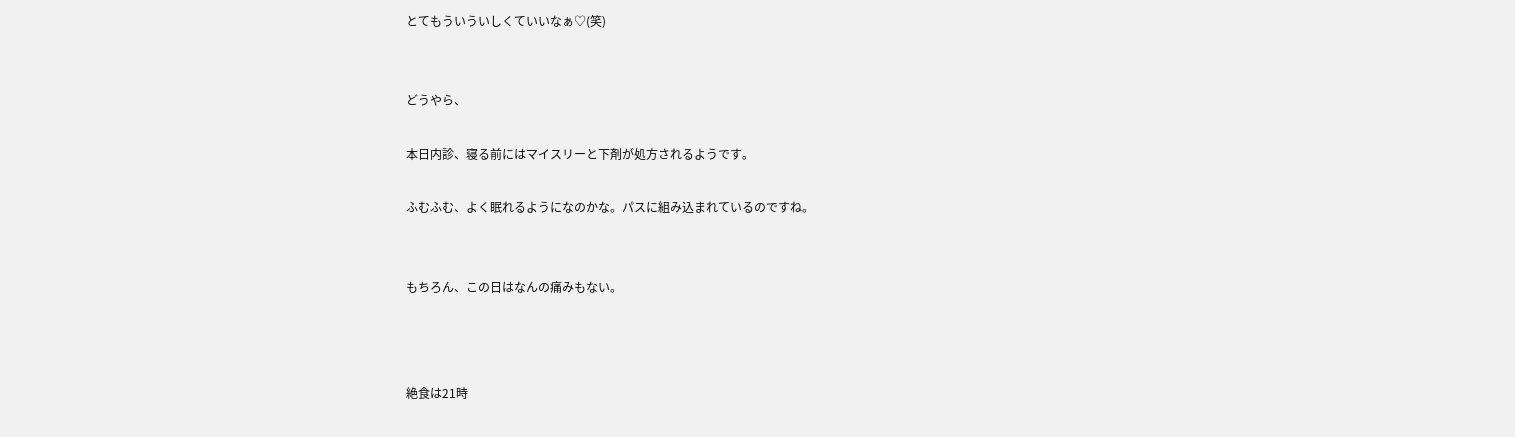とてもういういしくていいなぁ♡(笑)


どうやら、

本日内診、寝る前にはマイスリーと下剤が処方されるようです。

ふむふむ、よく眠れるようになのかな。パスに組み込まれているのですね。


もちろん、この日はなんの痛みもない。



絶食は21時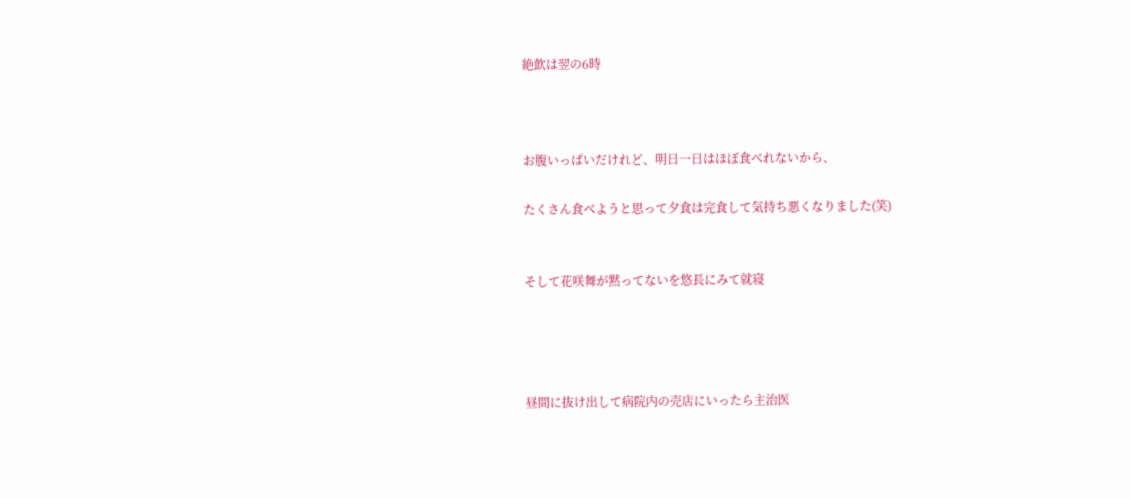絶飲は翌の6時



お腹いっぱいだけれど、明日一日はほぼ食べれないから、

たくさん食べようと思って夕食は完食して気持ち悪くなりました(笑)


そして花咲舞が黙ってないを悠長にみて就寝




昼間に抜け出して病院内の売店にいったら主治医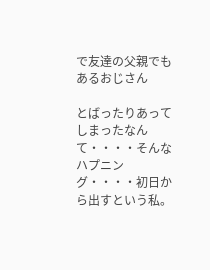で友達の父親でもあるおじさん

とばったりあってしまったなんて・・・・そんなハプニング・・・・初日から出すという私。